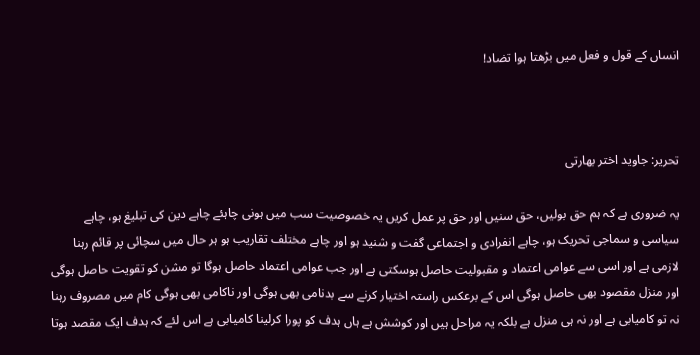انساں کے قول و فعل میں بڑھتا ہوا تضاد!



تحریر: جاوید اختر بھارتی

یہ ضروری ہے کہ ہم حق بولیں، حق سنیں اور حق پر عمل کریں یہ خصوصیت سب میں ہونی چاہئے چاہے دین کی تبلیغ ہو، چاہے سیاسی و سماجی تحریک ہو، چاہے انفرادی و اجتماعی گفت و شنید ہو اور چاہے مختلف تقاریب ہو ہر حال میں سچائی پر قائم رہنا لازمی ہے اور اسی سے عوامی اعتماد و مقبولیت حاصل ہوسکتی ہے اور جب عوامی اعتماد حاصل ہوگا تو مشن کو تقویت حاصل ہوگی اور منزل مقصود بھی حاصل ہوگی اس کے برعکس راستہ اختیار کرنے سے بدنامی بھی ہوگی اور ناکامی بھی ہوگی کام میں مصروف رہنا نہ تو کامیابی ہے اور نہ ہی منزل ہے بلکہ یہ مراحل ہیں اور کوشش ہے ہاں ہدف کو پورا کرلینا کامیابی ہے اس لئے کہ ہدف ایک مقصد ہوتا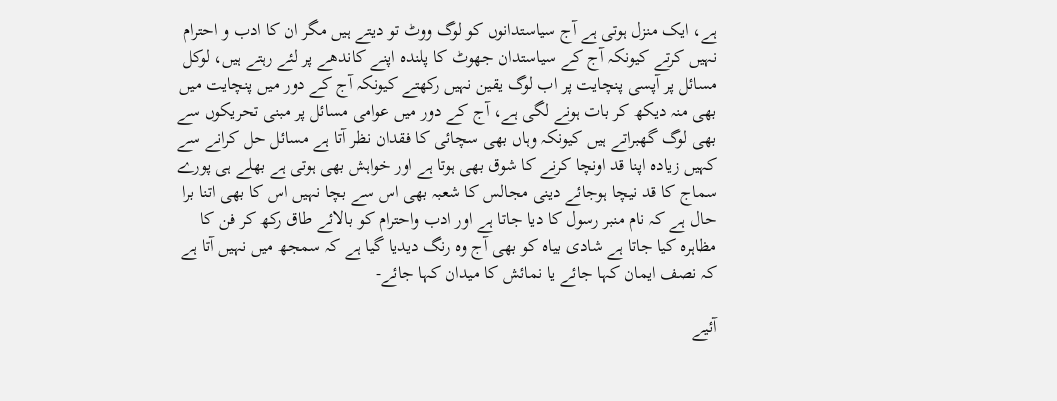ہے، ایک منزل ہوتی ہے آج سیاستدانوں کو لوگ ووٹ تو دیتے ہیں مگر ان کا ادب و احترام نہیں کرتے کیونکہ آج کے سیاستدان جھوٹ کا پلندہ اپنے کاندھے پر لئے رہتے ہیں، لوکل مسائل پر آپسی پنچایت پر اب لوگ یقین نہیں رکھتے کیونکہ آج کے دور میں پنچایت میں بھی منہ دیکھ کر بات ہونے لگی ہے، آج کے دور میں عوامی مسائل پر مبنی تحریکوں سے بھی لوگ گھبراتے ہیں کیونکہ وہاں بھی سچائی کا فقدان نظر آتا ہے مسائل حل کرانے سے کہیں زیادہ اپنا قد اونچا کرنے کا شوق بھی ہوتا ہے اور خواہش بھی ہوتی ہے بھلے ہی پورے سماج کا قد نیچا ہوجائے دینی مجالس کا شعبہ بھی اس سے بچا نہیں اس کا بھی اتنا برا حال ہے کہ نام منبر رسول کا دیا جاتا ہے اور ادب واحترام کو بالائے طاق رکھ کر فن کا مظاہرہ کیا جاتا ہے شادی بیاہ کو بھی آج وہ رنگ دیدیا گیا ہے کہ سمجھ میں نہیں آتا ہے کہ نصف ایمان کہا جائے یا نمائش کا میدان کہا جائے-

آئیے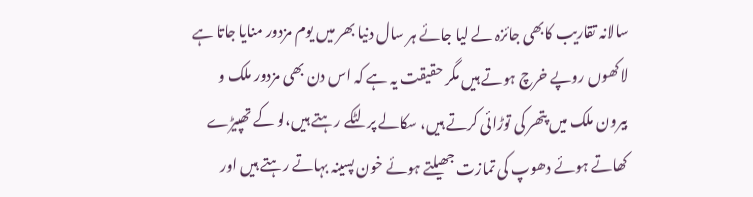سالانہ تقاریب کابھی جائزہ لے لیا جائے ہر سال دنیا بھر میں یوم مزدور منایا جاتا ہے لاکھوں روپے خرچ ہوتے ہیں مگر حقیقت یہ ہے کہ اس دن بھی مزدور ملک و بیرون ملک میں پتھر کی توڑائی کرتے ہیں، سکالے پر لٹکے رہتے ہیں،لو کے تھپیڑے کھاتے ہوئے دھوپ کی تمازت جھیلتے ہوئے خون پسینہ بہاتے رہتے ہیں اور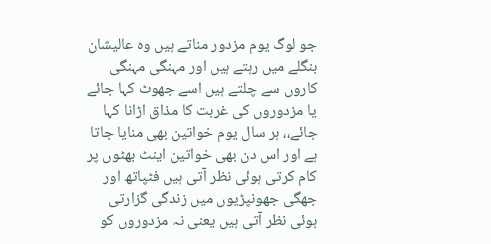جو لوگ یوم مزدور مناتے ہیں وہ عالیشان بنگلے میں رہتے ہیں اور مہنگی مہنگی کاروں سے چلتے ہیں اسے جھوٹ کہا جائے یا مزدوروں کی غربت کا مذاق اڑانا کہا جائے،، ہر سال یوم خواتین بھی منایا جاتا ہے اور اس دن بھی خواتین اینٹ بھٹوں پر کام کرتی ہوئی نظر آتی ہیں فٹپاتھ اور جھگی جھونپڑیوں میں زندگی گزارتی ہوئی نظر آتی ہیں یعنی نہ مزدوروں کو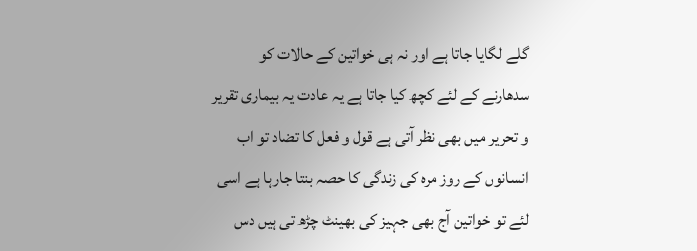گلے لگایا جاتا ہے اور نہ ہی خواتین کے حالات کو سدھارنے کے لئے کچھ کیا جاتا ہے یہ عادت یہ بیماری تقریر و تحریر میں بھی نظر آتی ہے قول و فعل کا تضاد تو اب انسانوں کے روز مرہ کی زندگی کا حصہ بنتا جارہا ہے اسی لئے تو خواتین آج بھی جہیز کی بھینٹ چڑھ تی ہیں دس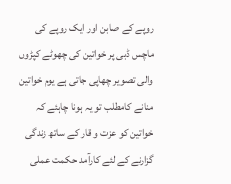روپے کے صابن اور ایک روپے کی ماچس ڈبی پر خواتین کی چھوٹے کپڑوں والی تصویر چھاپی جاتی ہے یوم خواتین منانے کامطلب تو یہ ہونا چاہئے کہ خواتین کو عزت و قار کے ساتھ زندگی گزارنے کے لئے کارآمد حکمت عملی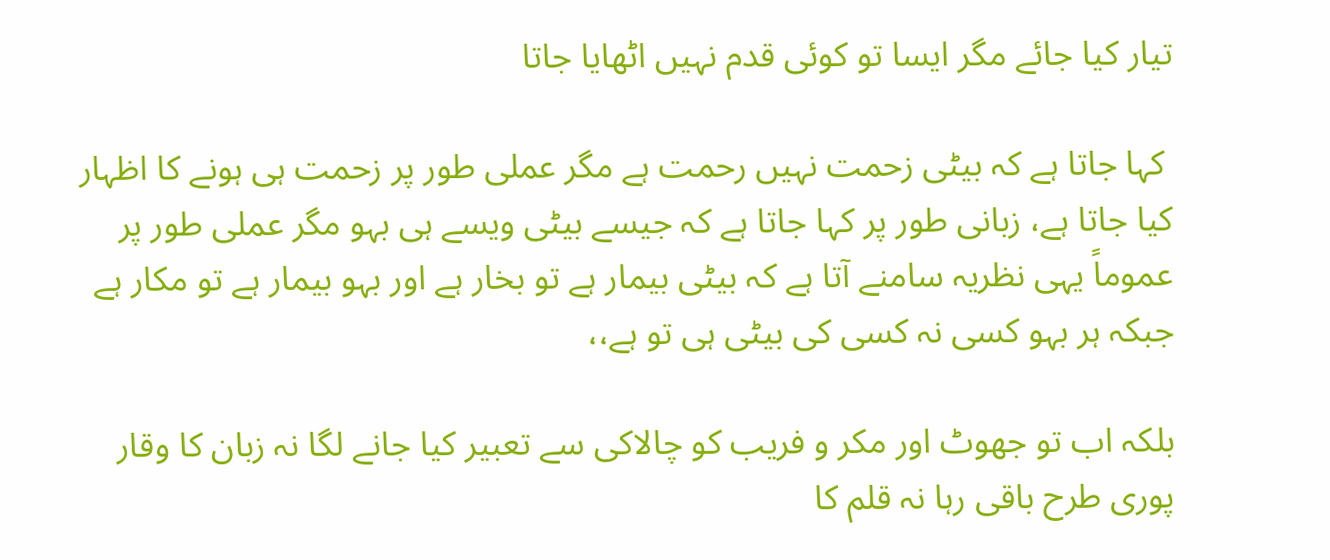تیار کیا جائے مگر ایسا تو کوئی قدم نہیں اٹھایا جاتا

 کہا جاتا ہے کہ بیٹی زحمت نہیں رحمت ہے مگر عملی طور پر زحمت ہی ہونے کا اظہار کیا جاتا ہے، زبانی طور پر کہا جاتا ہے کہ جیسے بیٹی ویسے ہی بہو مگر عملی طور پر عموماً یہی نظریہ سامنے آتا ہے کہ بیٹی بیمار ہے تو بخار ہے اور بہو بیمار ہے تو مکار ہے جبکہ ہر بہو کسی نہ کسی کی بیٹی ہی تو ہے،،

بلکہ اب تو جھوٹ اور مکر و فریب کو چالاکی سے تعبیر کیا جانے لگا نہ زبان کا وقار پوری طرح باقی رہا نہ قلم کا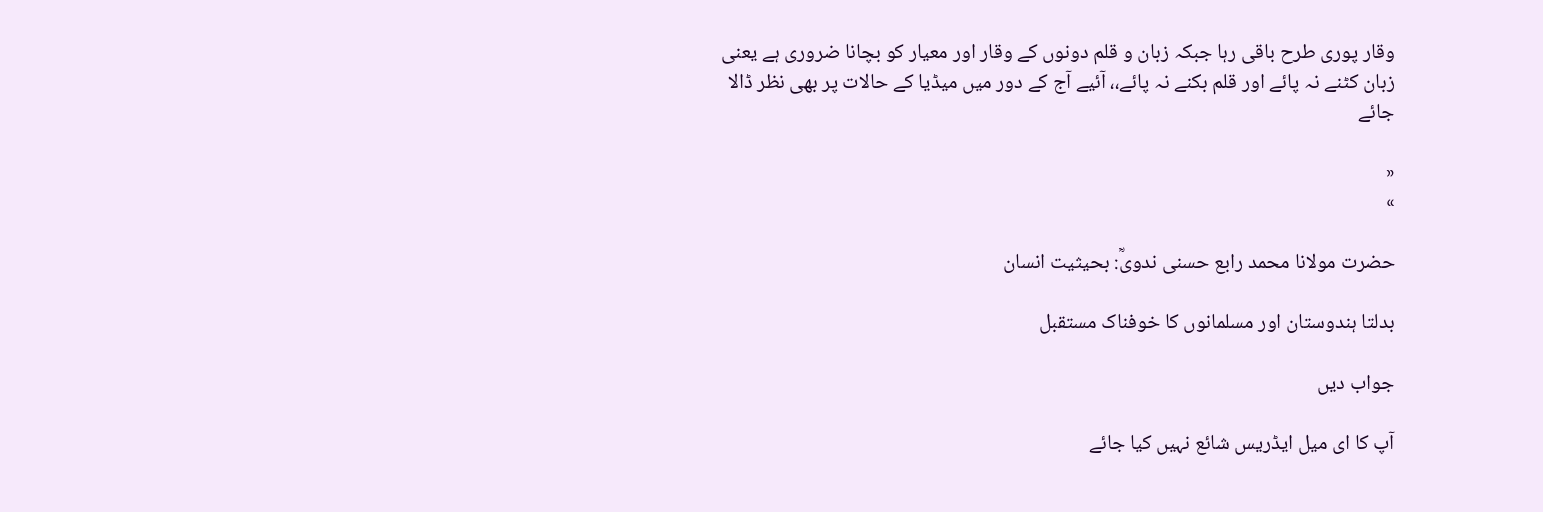وقار پوری طرح باقی رہا جبکہ زبان و قلم دونوں کے وقار اور معیار کو بچانا ضروری ہے یعنی زبان کٹنے نہ پائے اور قلم بکنے نہ پائے،، آئیے آج کے دور میں میڈیا کے حالات پر بھی نظر ڈالا جائے

«
»

حضرت مولانا محمد رابع حسنی ندویؒ: بحیثیت انسان

بدلتا ہندوستان اور مسلمانوں کا خوفناک مستقبل

جواب دیں

آپ کا ای میل ایڈریس شائع نہیں کیا جائے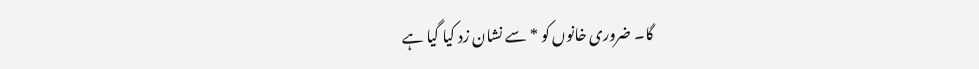گا۔ ضروری خانوں کو * سے نشان زد کیا گیا ہے